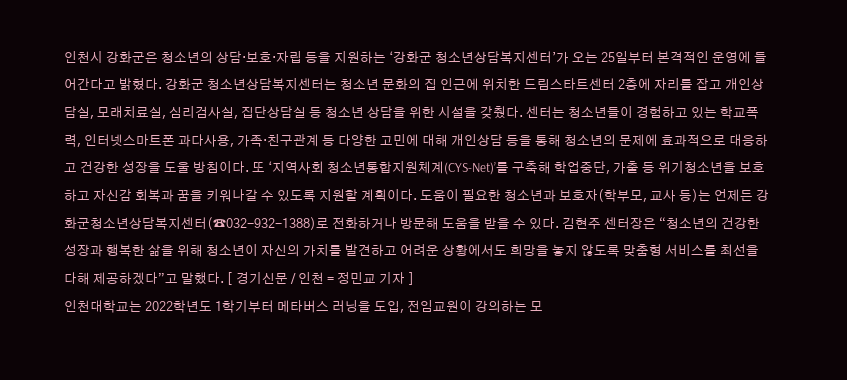인천시 강화군은 청소년의 상담·보호·자립 등을 지원하는 ‘강화군 청소년상담복지센터’가 오는 25일부터 본격적인 운영에 들어간다고 밝혔다. 강화군 청소년상담복지센터는 청소년 문화의 집 인근에 위치한 드림스타트센터 2층에 자리를 잡고 개인상담실, 모래치료실, 심리검사실, 집단상담실 등 청소년 상담을 위한 시설을 갖췄다. 센터는 청소년들이 경험하고 있는 학교폭력, 인터넷스마트폰 과다사용, 가족·친구관계 등 다양한 고민에 대해 개인상담 등을 통해 청소년의 문제에 효과적으로 대응하고 건강한 성장을 도울 방침이다. 또 ‘지역사회 청소년통합지원체계(CYS-Net)’를 구축해 학업중단, 가출 등 위기청소년을 보호하고 자신감 회복과 꿈을 키워나갈 수 있도록 지원할 계획이다. 도움이 필요한 청소년과 보호자(학부모, 교사 등)는 언제든 강화군청소년상담복지센터(☎032-932-1388)로 전화하거나 방문해 도움을 받을 수 있다. 김현주 센터장은 “청소년의 건강한 성장과 행복한 삶을 위해 청소년이 자신의 가치를 발견하고 어려운 상황에서도 희망을 놓지 않도록 맞춤형 서비스를 최선을 다해 제공하겠다”고 말했다. [ 경기신문 / 인천 = 정민교 기자 ]
인천대학교는 2022학년도 1학기부터 메타버스 러닝을 도입, 전임교원이 강의하는 모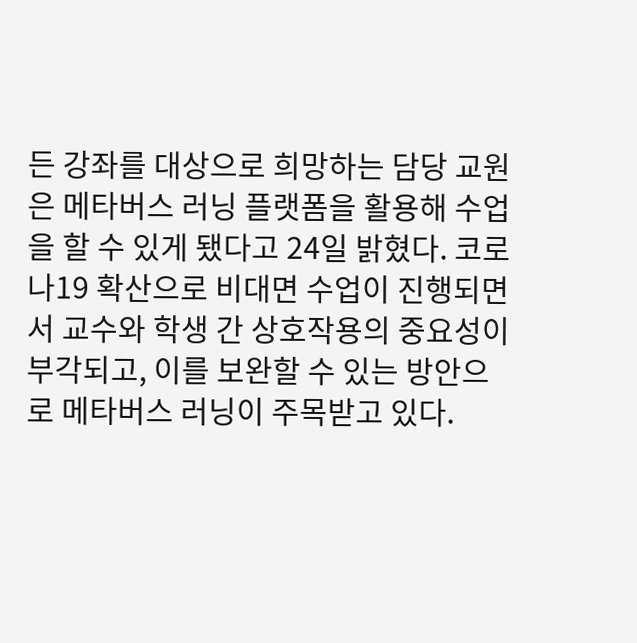든 강좌를 대상으로 희망하는 담당 교원은 메타버스 러닝 플랫폼을 활용해 수업을 할 수 있게 됐다고 24일 밝혔다. 코로나19 확산으로 비대면 수업이 진행되면서 교수와 학생 간 상호작용의 중요성이 부각되고, 이를 보완할 수 있는 방안으로 메타버스 러닝이 주목받고 있다.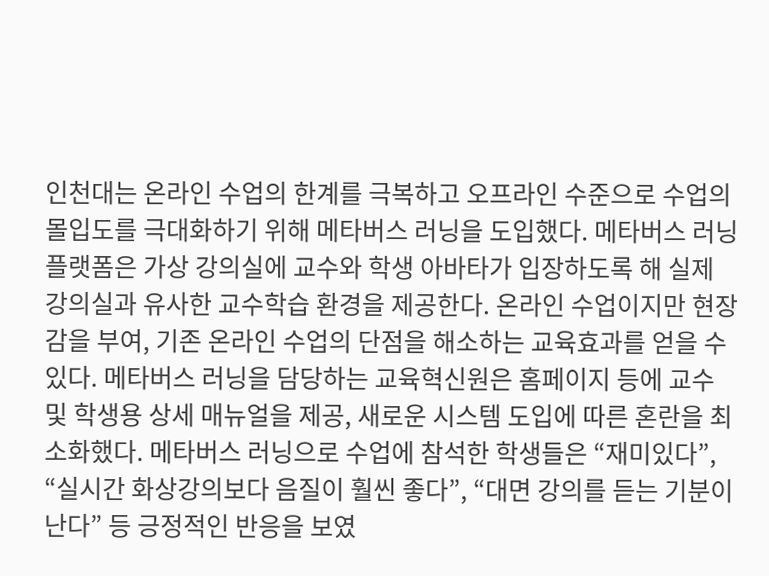인천대는 온라인 수업의 한계를 극복하고 오프라인 수준으로 수업의 몰입도를 극대화하기 위해 메타버스 러닝을 도입했다. 메타버스 러닝 플랫폼은 가상 강의실에 교수와 학생 아바타가 입장하도록 해 실제 강의실과 유사한 교수학습 환경을 제공한다. 온라인 수업이지만 현장감을 부여, 기존 온라인 수업의 단점을 해소하는 교육효과를 얻을 수 있다. 메타버스 러닝을 담당하는 교육혁신원은 홈페이지 등에 교수 및 학생용 상세 매뉴얼을 제공, 새로운 시스템 도입에 따른 혼란을 최소화했다. 메타버스 러닝으로 수업에 참석한 학생들은 “재미있다”, “실시간 화상강의보다 음질이 훨씬 좋다”, “대면 강의를 듣는 기분이 난다” 등 긍정적인 반응을 보였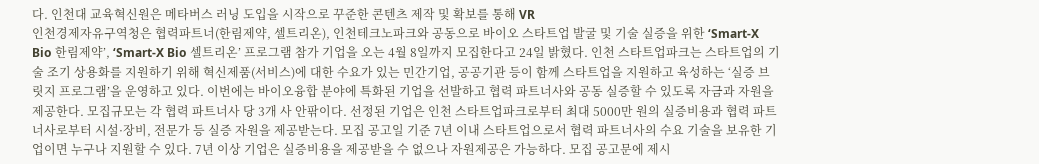다. 인천대 교육혁신원은 메타버스 러닝 도입을 시작으로 꾸준한 콘텐츠 제작 및 확보를 통해 VR
인천경제자유구역청은 협력파트너(한림제약, 셀트리온), 인천테크노파크와 공동으로 바이오 스타트업 발굴 및 기술 실증을 위한 ‘Smart-X Bio 한림제약’, ‘Smart-X Bio 셀트리온’ 프로그램 참가 기업을 오는 4월 8일까지 모집한다고 24일 밝혔다. 인천 스타트업파크는 스타트업의 기술 조기 상용화를 지원하기 위해 혁신제품(서비스)에 대한 수요가 있는 민간기업, 공공기관 등이 함께 스타트업을 지원하고 육성하는 ‘실증 브릿지 프로그램’을 운영하고 있다. 이번에는 바이오융합 분야에 특화된 기업을 선발하고 협력 파트너사와 공동 실증할 수 있도록 자금과 자원을 제공한다. 모집규모는 각 협력 파트너사 당 3개 사 안팎이다. 선정된 기업은 인천 스타트업파크로부터 최대 5000만 원의 실증비용과 협력 파트너사로부터 시설·장비, 전문가 등 실증 자원을 제공받는다. 모집 공고일 기준 7년 이내 스타트업으로서 협력 파트너사의 수요 기술을 보유한 기업이면 누구나 지원할 수 있다. 7년 이상 기업은 실증비용을 제공받을 수 없으나 자원제공은 가능하다. 모집 공고문에 제시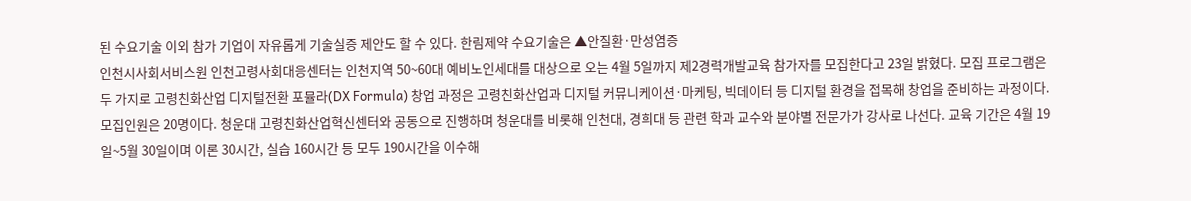된 수요기술 이외 참가 기업이 자유롭게 기술실증 제안도 할 수 있다. 한림제약 수요기술은 ▲안질환·만성염증
인천시사회서비스원 인천고령사회대응센터는 인천지역 50~60대 예비노인세대를 대상으로 오는 4월 5일까지 제2경력개발교육 참가자를 모집한다고 23일 밝혔다. 모집 프로그램은 두 가지로 고령친화산업 디지털전환 포뮬라(DX Formula) 창업 과정은 고령친화산업과 디지털 커뮤니케이션·마케팅, 빅데이터 등 디지털 환경을 접목해 창업을 준비하는 과정이다. 모집인원은 20명이다. 청운대 고령친화산업혁신센터와 공동으로 진행하며 청운대를 비롯해 인천대, 경희대 등 관련 학과 교수와 분야별 전문가가 강사로 나선다. 교육 기간은 4월 19일~5월 30일이며 이론 30시간, 실습 160시간 등 모두 190시간을 이수해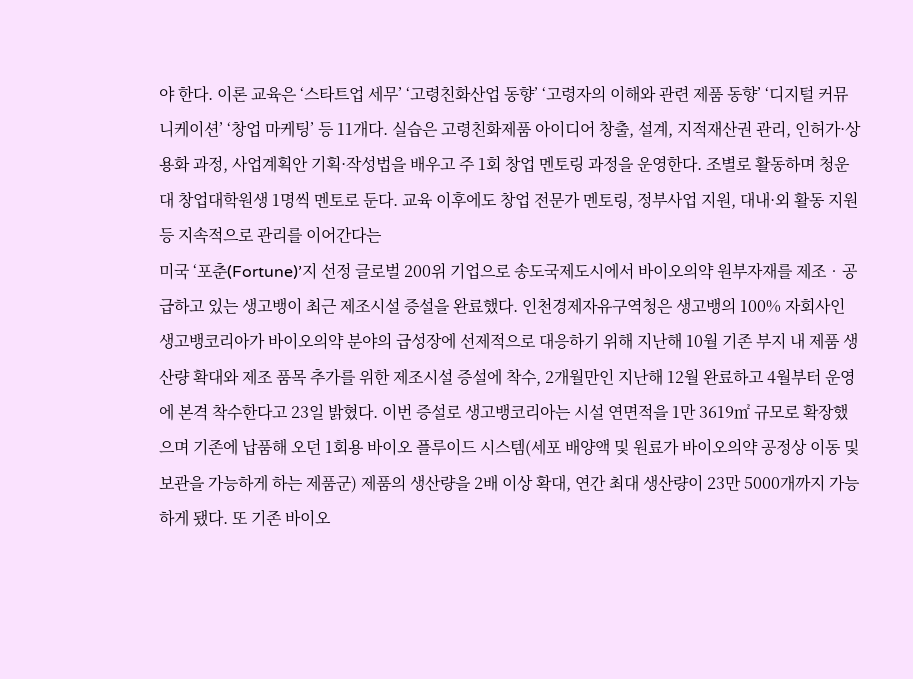야 한다. 이론 교육은 ‘스타트업 세무’ ‘고령친화산업 동향’ ‘고령자의 이해와 관련 제품 동향’ ‘디지털 커뮤니케이션’ ‘창업 마케팅’ 등 11개다. 실습은 고령친화제품 아이디어 창출, 설계, 지적재산권 관리, 인허가·상용화 과정, 사업계획안 기획·작성법을 배우고 주 1회 창업 멘토링 과정을 운영한다. 조별로 활동하며 청운대 창업대학원생 1명씩 멘토로 둔다. 교육 이후에도 창업 전문가 멘토링, 정부사업 지원, 대내·외 활동 지원 등 지속적으로 관리를 이어간다는
미국 ‘포춘(Fortune)’지 선정 글로벌 200위 기업으로 송도국제도시에서 바이오의약 원부자재를 제조‧공급하고 있는 생고뱅이 최근 제조시설 증설을 완료했다. 인천경제자유구역청은 생고뱅의 100% 자회사인 생고뱅코리아가 바이오의약 분야의 급성장에 선제적으로 대응하기 위해 지난해 10월 기존 부지 내 제품 생산량 확대와 제조 품목 추가를 위한 제조시설 증설에 착수, 2개월만인 지난해 12월 완료하고 4월부터 운영에 본격 착수한다고 23일 밝혔다. 이번 증설로 생고뱅코리아는 시설 연면적을 1만 3619㎡ 규모로 확장했으며 기존에 납품해 오던 1회용 바이오 플루이드 시스템(세포 배양액 및 원료가 바이오의약 공정상 이동 및 보관을 가능하게 하는 제품군) 제품의 생산량을 2배 이상 확대, 연간 최대 생산량이 23만 5000개까지 가능하게 됐다. 또 기존 바이오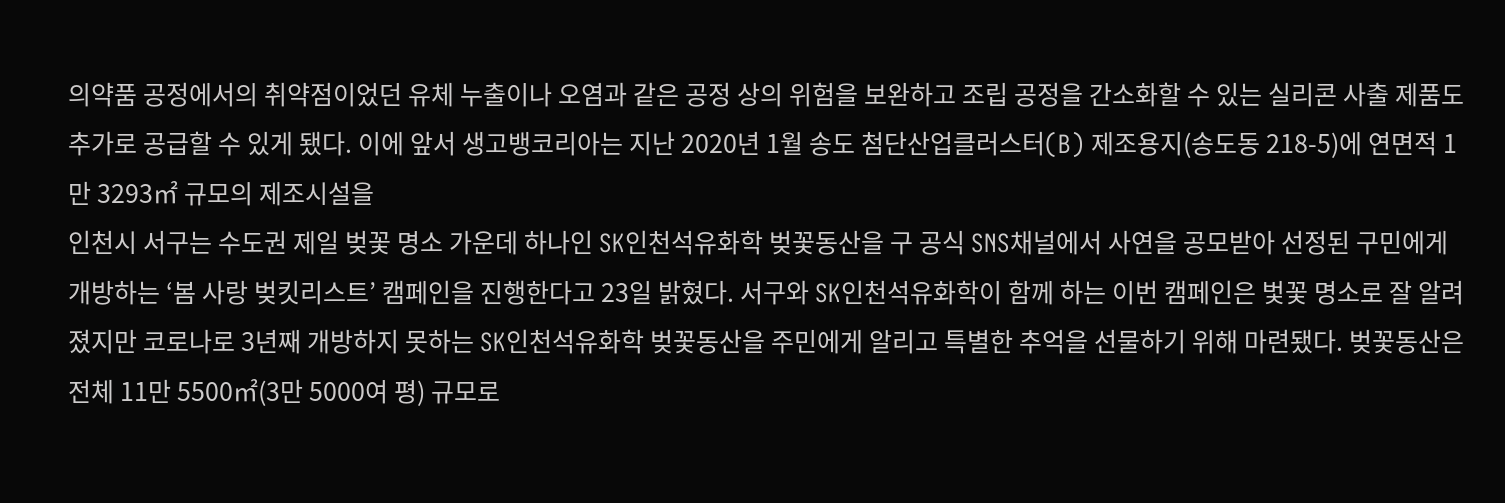의약품 공정에서의 취약점이었던 유체 누출이나 오염과 같은 공정 상의 위험을 보완하고 조립 공정을 간소화할 수 있는 실리콘 사출 제품도 추가로 공급할 수 있게 됐다. 이에 앞서 생고뱅코리아는 지난 2020년 1월 송도 첨단산업클러스터(B) 제조용지(송도동 218-5)에 연면적 1만 3293㎡ 규모의 제조시설을
인천시 서구는 수도권 제일 벚꽃 명소 가운데 하나인 SK인천석유화학 벚꽃동산을 구 공식 SNS채널에서 사연을 공모받아 선정된 구민에게 개방하는 ‘봄 사랑 벚킷리스트’ 캠페인을 진행한다고 23일 밝혔다. 서구와 SK인천석유화학이 함께 하는 이번 캠페인은 벛꽃 명소로 잘 알려졌지만 코로나로 3년째 개방하지 못하는 SK인천석유화학 벚꽃동산을 주민에게 알리고 특별한 추억을 선물하기 위해 마련됐다. 벚꽃동산은 전체 11만 5500㎡(3만 5000여 평) 규모로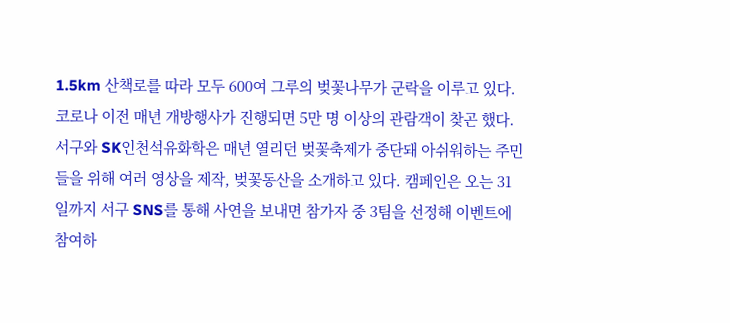1.5km 산책로를 따라 모두 600여 그루의 벚꽃나무가 군락을 이루고 있다. 코로나 이전 매년 개방행사가 진행되면 5만 명 이상의 관람객이 찾곤 했다. 서구와 SK인천석유화학은 매년 열리던 벚꽃축제가 중단돼 아쉬워하는 주민들을 위해 여러 영상을 제작, 벚꽃동산을 소개하고 있다. 캠페인은 오는 31일까지 서구 SNS를 통해 사연을 보내면 참가자 중 3팀을 선정해 이벤트에 참여하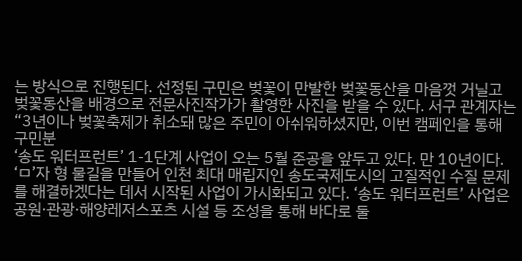는 방식으로 진행된다. 선정된 구민은 벚꽃이 만발한 벚꽃동산을 마음껏 거닐고 벚꽃동산을 배경으로 전문사진작가가 촬영한 사진을 받을 수 있다. 서구 관계자는 “3년이나 벚꽃축제가 취소돼 많은 주민이 아쉬워하셨지만, 이번 캠페인을 통해 구민분
‘송도 워터프런트’ 1-1단계 사업이 오는 5월 준공을 앞두고 있다. 만 10년이다. ‘ㅁ’자 형 물길을 만들어 인천 최대 매립지인 송도국제도시의 고질적인 수질 문제를 해결하겠다는 데서 시작된 사업이 가시화되고 있다. ‘송도 워터프런트’ 사업은 공원·관광·해양레저스포츠 시설 등 조성을 통해 바다로 둘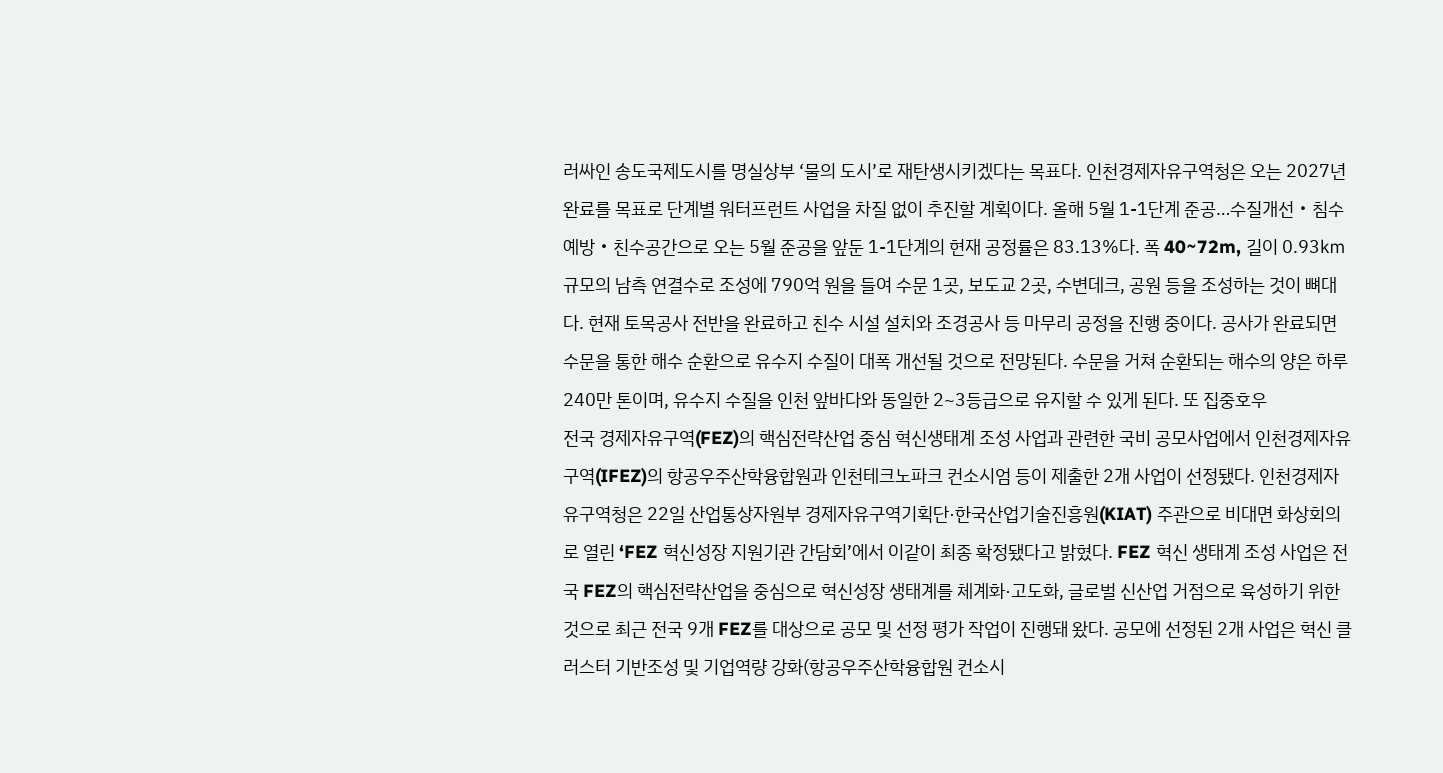러싸인 송도국제도시를 명실상부 ‘물의 도시’로 재탄생시키겠다는 목표다. 인천경제자유구역청은 오는 2027년 완료를 목표로 단계별 워터프런트 사업을 차질 없이 추진할 계획이다. 올해 5월 1-1단계 준공…수질개선‧침수예방‧친수공간으로 오는 5월 준공을 앞둔 1-1단계의 현재 공정률은 83.13%다. 폭 40~72m, 길이 0.93㎞ 규모의 남측 연결수로 조성에 790억 원을 들여 수문 1곳, 보도교 2곳, 수변데크, 공원 등을 조성하는 것이 뼈대다. 현재 토목공사 전반을 완료하고 친수 시설 설치와 조경공사 등 마무리 공정을 진행 중이다. 공사가 완료되면 수문을 통한 해수 순환으로 유수지 수질이 대폭 개선될 것으로 전망된다. 수문을 거쳐 순환되는 해수의 양은 하루 240만 톤이며, 유수지 수질을 인천 앞바다와 동일한 2~3등급으로 유지할 수 있게 된다. 또 집중호우
전국 경제자유구역(FEZ)의 핵심전략산업 중심 혁신생태계 조성 사업과 관련한 국비 공모사업에서 인천경제자유구역(IFEZ)의 항공우주산학융합원과 인천테크노파크 컨소시엄 등이 제출한 2개 사업이 선정됐다. 인천경제자유구역청은 22일 산업통상자원부 경제자유구역기획단·한국산업기술진흥원(KIAT) 주관으로 비대면 화상회의로 열린 ‘FEZ 혁신성장 지원기관 간담회’에서 이같이 최종 확정됐다고 밝혔다. FEZ 혁신 생태계 조성 사업은 전국 FEZ의 핵심전략산업을 중심으로 혁신성장 생태계를 체계화·고도화, 글로벌 신산업 거점으로 육성하기 위한 것으로 최근 전국 9개 FEZ를 대상으로 공모 및 선정 평가 작업이 진행돼 왔다. 공모에 선정된 2개 사업은 혁신 클러스터 기반조성 및 기업역량 강화(항공우주산학융합원 컨소시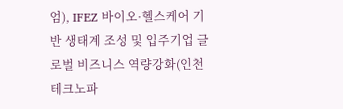엄), IFEZ 바이오·헬스케어 기반 생태계 조성 및 입주기업 글로벌 비즈니스 역량강화(인천테크노파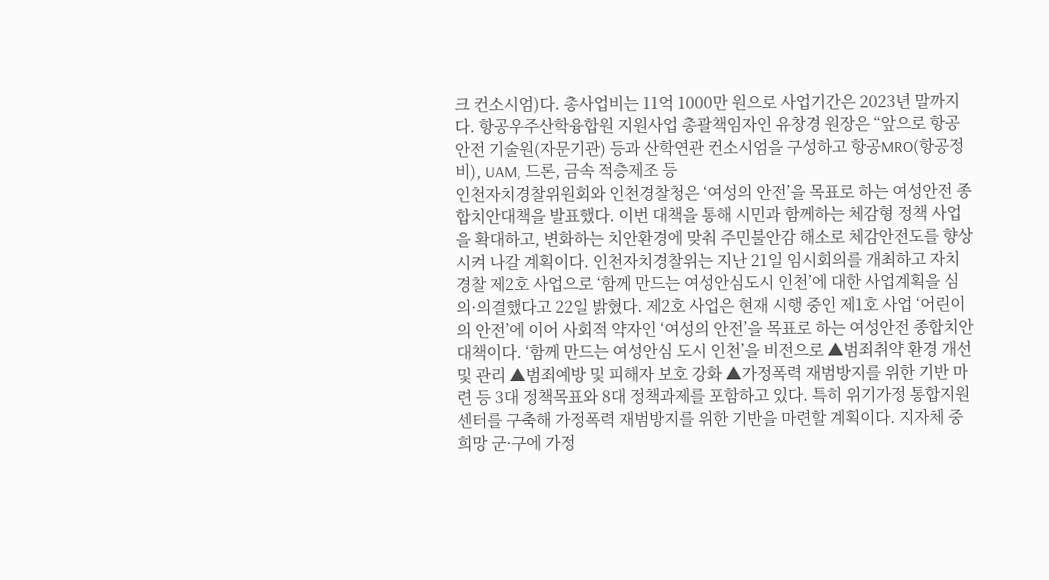크 컨소시엄)다. 총사업비는 11억 1000만 원으로 사업기간은 2023년 말까지다. 항공우주산학융합원 지원사업 총괄책임자인 유창경 원장은 “앞으로 항공안전 기술원(자문기관) 등과 산학연관 컨소시엄을 구성하고 항공MRO(항공정비), UAM, 드론, 금속 적층제조 등
인천자치경찰위원회와 인천경찰청은 ‘여성의 안전’을 목표로 하는 여성안전 종합치안대책을 발표했다. 이번 대책을 통해 시민과 함께하는 체감형 정책 사업을 확대하고, 변화하는 치안환경에 맞춰 주민불안감 해소로 체감안전도를 향상시켜 나갈 계획이다. 인천자치경찰위는 지난 21일 임시회의를 개최하고 자치경찰 제2호 사업으로 ‘함께 만드는 여성안심도시 인천’에 대한 사업계획을 심의·의결했다고 22일 밝혔다. 제2호 사업은 현재 시행 중인 제1호 사업 ‘어린이의 안전’에 이어 사회적 약자인 ‘여성의 안전’을 목표로 하는 여성안전 종합치안 대책이다. ‘함께 만드는 여성안심 도시 인천’을 비전으로 ▲범죄취약 환경 개선 및 관리 ▲범죄예방 및 피해자 보호 강화 ▲가정폭력 재범방지를 위한 기반 마련 등 3대 정책목표와 8대 정책과제를 포함하고 있다. 특히 위기가정 통합지원센터를 구축해 가정폭력 재범방지를 위한 기반을 마련할 계획이다. 지자체 중 희망 군·구에 가정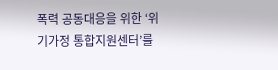폭력 공동대응을 위한 ‘위기가정 통합지원센터’를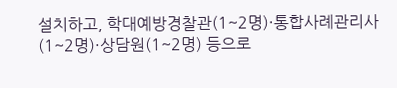설치하고, 학대예방경찰관(1~2명)·통합사례관리사(1~2명)·상담원(1~2명) 등으로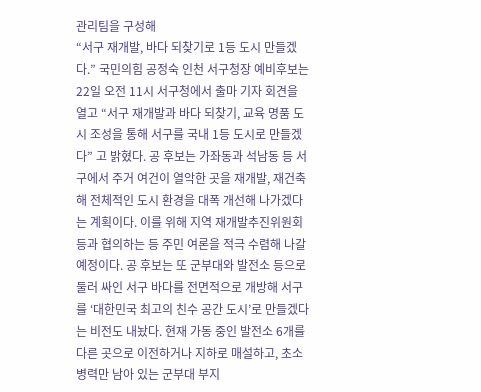관리팀을 구성해
“서구 재개발, 바다 되찾기로 1등 도시 만들겠다.” 국민의힘 공정숙 인천 서구청장 예비후보는 22일 오전 11시 서구청에서 출마 기자 회견을 열고 “서구 재개발과 바다 되찾기, 교육 명품 도시 조성을 통해 서구를 국내 1등 도시로 만들겠다” 고 밝혔다. 공 후보는 가좌동과 석남동 등 서구에서 주거 여건이 열악한 곳을 재개발, 재건축해 전체적인 도시 환경을 대폭 개선해 나가겠다는 계획이다. 이를 위해 지역 재개발추진위원회 등과 협의하는 등 주민 여론을 적극 수렴해 나갈 예정이다. 공 후보는 또 군부대와 발전소 등으로 둘러 싸인 서구 바다를 전면적으로 개방해 서구를 ‘대한민국 최고의 친수 공간 도시’로 만들겠다는 비전도 내놨다. 현재 가동 중인 발전소 6개를 다른 곳으로 이전하거나 지하로 매설하고, 초소 병력만 남아 있는 군부대 부지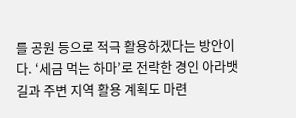를 공원 등으로 적극 활용하겠다는 방안이다. ‘세금 먹는 하마’로 전락한 경인 아라뱃길과 주변 지역 활용 계획도 마련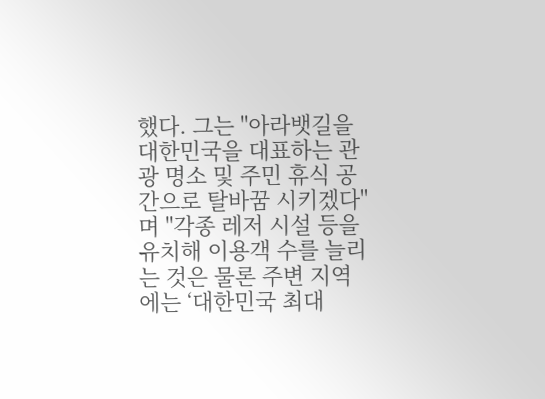했다. 그는 "아라뱃길을 대한민국을 대표하는 관광 명소 및 주민 휴식 공간으로 탈바꿈 시키겠다"며 "각종 레저 시설 등을 유치해 이용객 수를 늘리는 것은 물론 주변 지역에는 ‘대한민국 최대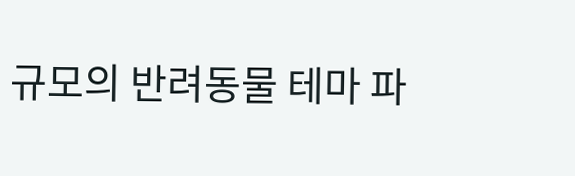규모의 반려동물 테마 파